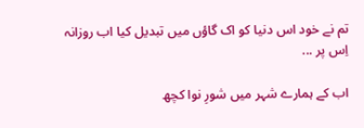تم نے خود اس دنیا کو اک گاؤں میں تبدیل کیا اب روزانہ اِس پر ...

اب کے ہمارے شہر میں شورِ نوا کچھ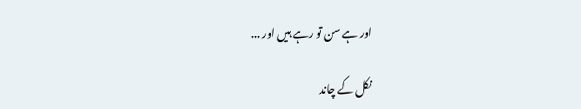اور ہے سن تو رہے ہیں اور ...

نکل کے چاند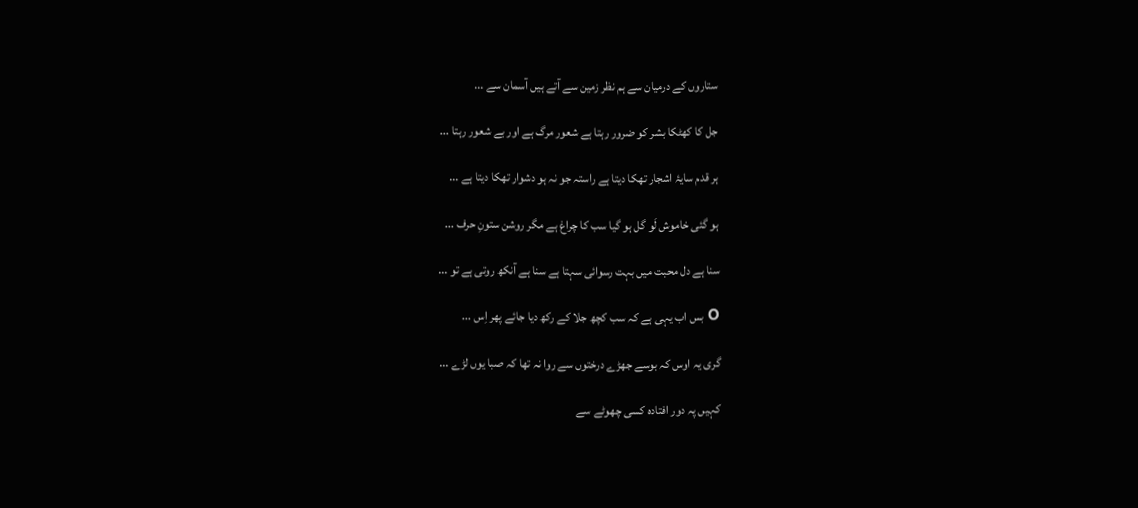ستاروں کے درمیان سے ہم نظر زمین سے آتے ہیں آسمان سے ...

جل کا کھٹکا بشر کو ضرور رہتا ہے شعور مرگ ہے اور بے شعور رہتا ...

ہر قدم سایۂ اشجار تھکا دیتا ہے راستہ جو نہ ہو دشوار تھکا دیتا ہے ...

ہو گئی خاموش لَو گل ہو گیا سب کا چراغ ہے مگر روشن ستونِ حرف ...

سنا ہے دل محبت میں بہت رسوائی سہتا ہے سنا ہے آنکھ روتی ہے تو ...

O بس اب یہی ہے کہ سب کچھ جلا کے رکھ دیا جائے پھر اِس ...

گری یہ اوس کہ بوسے جھڑے درختوں سے روا نہ تھا کہ صبا یوں لڑے ...

کہیں پہ دور افتادہ کسی چھوٹے سے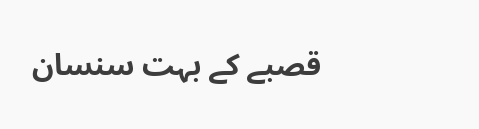قصبے کے بہت سنسان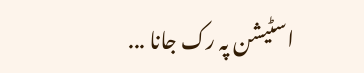اسٹیشن پہ رک جانا ...